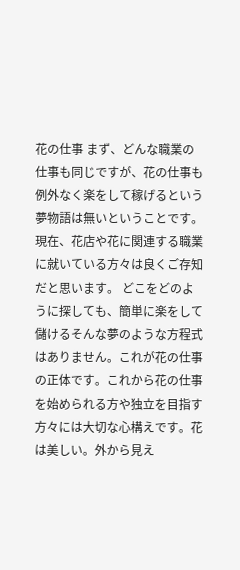花の仕事 まず、どんな職業の仕事も同じですが、花の仕事も例外なく楽をして稼げるという夢物語は無いということです。現在、花店や花に関連する職業に就いている方々は良くご存知だと思います。 どこをどのように探しても、簡単に楽をして儲けるそんな夢のような方程式はありません。これが花の仕事の正体です。これから花の仕事を始められる方や独立を目指す方々には大切な心構えです。花は美しい。外から見え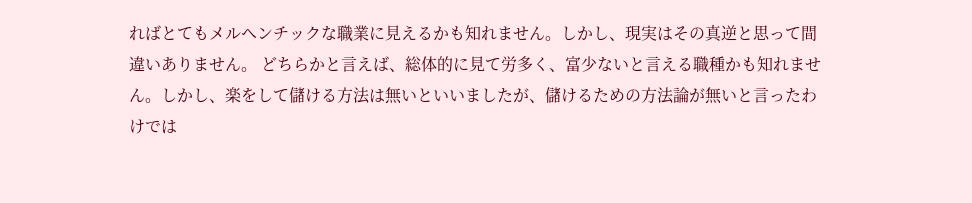ればとてもメルヘンチックな職業に見えるかも知れません。しかし、現実はその真逆と思って間違いありません。 どちらかと言えば、総体的に見て労多く、富少ないと言える職種かも知れません。しかし、楽をして儲ける方法は無いといいましたが、儲けるための方法論が無いと言ったわけでは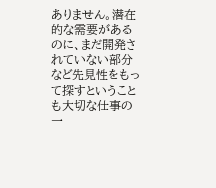ありません。潜在的な需要があるのに、まだ開発されていない部分など先見性をもって探すということも大切な仕事の一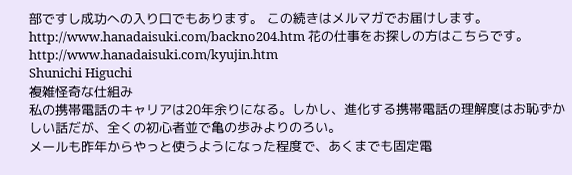部ですし成功への入り口でもあります。 この続きはメルマガでお届けします。 http://www.hanadaisuki.com/backno204.htm 花の仕事をお探しの方はこちらです。 http://www.hanadaisuki.com/kyujin.htm
Shunichi Higuchi
複雑怪奇な仕組み
私の携帯電話のキャリアは20年余りになる。しかし、進化する携帯電話の理解度はお恥ずかしい話だが、全くの初心者並で亀の歩みよりのろい。
メールも昨年からやっと使うようになった程度で、あくまでも固定電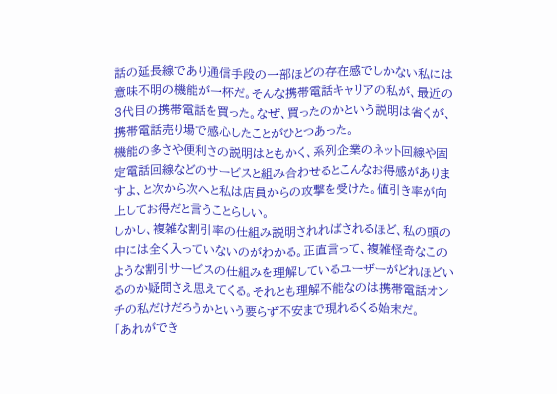話の延長線であり通信手段の一部ほどの存在感でしかない私には意味不明の機能が一杯だ。そんな携帯電話キャリアの私が、最近の3代目の携帯電話を買った。なぜ、買ったのかという説明は省くが、携帯電話売り場で感心したことがひとつあった。
機能の多さや便利さの説明はともかく、系列企業のネット回線や固定電話回線などのサービスと組み合わせるとこんなお得感がありますよ、と次から次へと私は店員からの攻撃を受けた。値引き率が向上してお得だと言うことらしい。
しかし、複雑な割引率の仕組み説明されればされるほど、私の頭の中には全く入っていないのがわかる。正直言って、複雑怪奇なこのような割引サービスの仕組みを理解しているユーザーがどれほどいるのか疑問さえ思えてくる。それとも理解不能なのは携帯電話オンチの私だけだろうかという要らず不安まで現れるくる始末だ。
「あれができ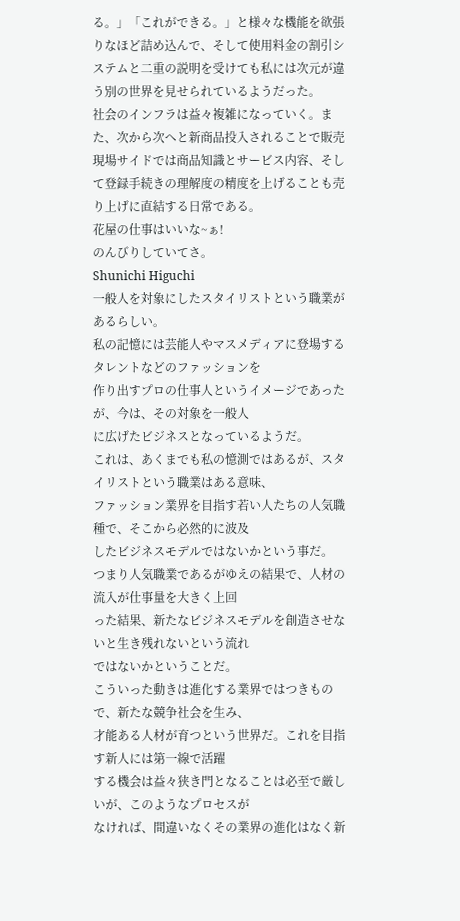る。」「これができる。」と様々な機能を欲張りなほど詰め込んで、そして使用料金の割引システムと二重の説明を受けても私には次元が違う別の世界を見せられているようだった。
社会のインフラは益々複雑になっていく。また、次から次へと新商品投入されることで販売現場サイドでは商品知識とサービス内容、そして登録手続きの理解度の精度を上げることも売り上げに直結する日常である。
花屋の仕事はいいな~ぁ!
のんびりしていてさ。
Shunichi Higuchi
一般人を対象にしたスタイリストという職業があるらしい。
私の記憶には芸能人やマスメディアに登場するタレントなどのファッションを
作り出すプロの仕事人というイメージであったが、今は、その対象を一般人
に広げたビジネスとなっているようだ。
これは、あくまでも私の憶測ではあるが、スタイリストという職業はある意味、
ファッション業界を目指す若い人たちの人気職種で、そこから必然的に波及
したビジネスモデルではないかという事だ。
つまり人気職業であるがゆえの結果で、人材の流入が仕事量を大きく上回
った結果、新たなビジネスモデルを創造させないと生き残れないという流れ
ではないかということだ。
こういった動きは進化する業界ではつきもので、新たな競争社会を生み、
才能ある人材が育つという世界だ。これを目指す新人には第一線で活躍
する機会は益々狭き門となることは必至で厳しいが、このようなプロセスが
なければ、間違いなくその業界の進化はなく新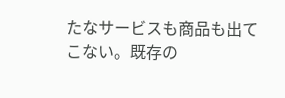たなサービスも商品も出て
こない。既存の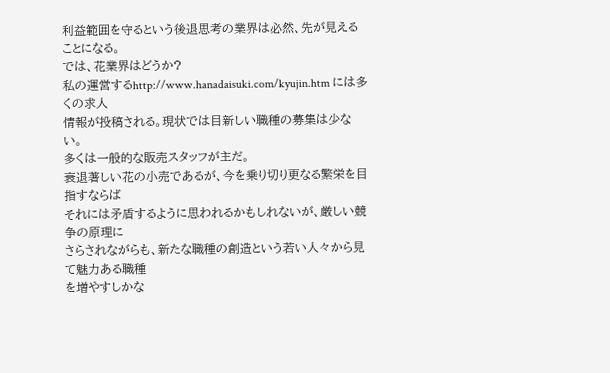利益範囲を守るという後退思考の業界は必然、先が見える
ことになる。
では、花業界はどうか?
私の運営するhttp://www.hanadaisuki.com/kyujin.htm には多くの求人
情報が投稿される。現状では目新しい職種の募集は少ない。
多くは一般的な販売スタッフが主だ。
衰退著しい花の小売であるが、今を乗り切り更なる繁栄を目指すならば
それには矛盾するように思われるかもしれないが、厳しい競争の原理に
さらされながらも、新たな職種の創造という若い人々から見て魅力ある職種
を増やすしかな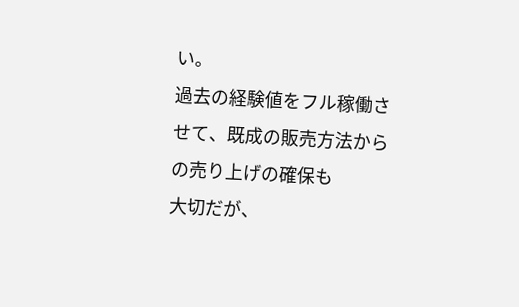い。
過去の経験値をフル稼働させて、既成の販売方法からの売り上げの確保も
大切だが、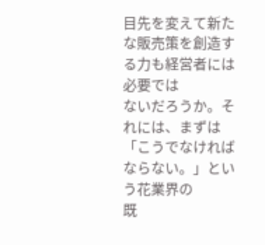目先を変えて新たな販売策を創造する力も経営者には必要では
ないだろうか。それには、まずは「こうでなければならない。」という花業界の
既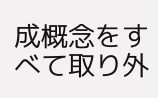成概念をすべて取り外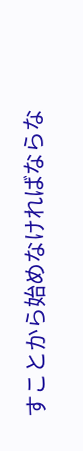すことから始めなければならな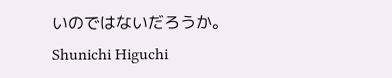いのではないだろうか。
Shunichi Higuchi